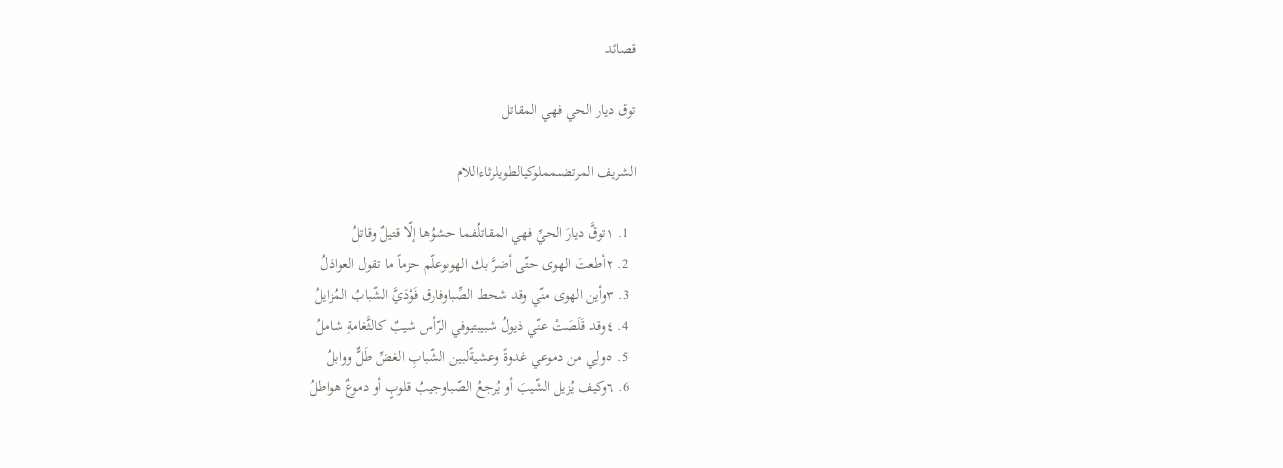قصائد

توق ديار الحي فهي المقاتل

الشريف المرتضىمملوكيالطويلرثاءاللام

  1. ١توقَّ ديارَ الحيِّ فهي المقاتلُفما حشوُها إلّا قتيلٌ وقاتلُ
  2. ٢أطعتَ الهوى حتّى أضرَّ بك الهوىوعلّم حزماً ما تقول العواذلُ
  3. ٣وأين الهوى منّي وقد شحط الصِّباوفارق فَوْدَيَّ الشّبابُ المُزايلُ
  4. ٤وقد قَلَصَتْ عنّي ذيولُ شبيبتيوفي الرّأس شيبٌ كالثَّغامةِ شاملُ
  5. ٥ولِي من دموعي غدوةً وعشيةًلبين الشّبابِ الغضِّ طَلٌّ ووابلُ
  6. ٦وكيف يُزيل الشّيبَ أو يُرجعُ الصّباوجيبُ قلوبٍ أو دموعٌ هواطلُ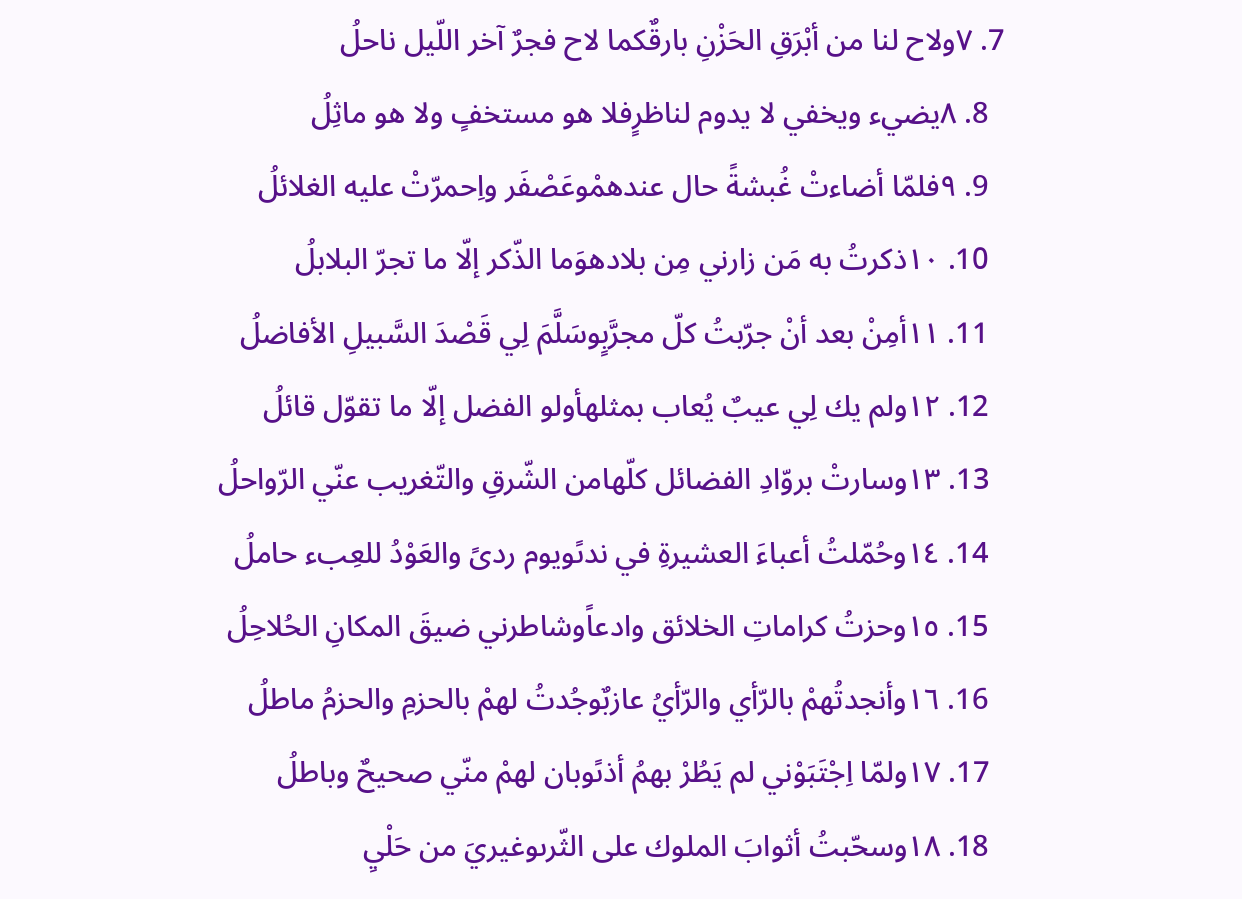7. ٧ولاح لنا من أبْرَقِ الحَزْنِ بارقٌكما لاح فجرٌ آخر اللّيل ناحلُ
  8. ٨يضيء ويخفي لا يدوم لناظرٍفلا هو مستخفٍ ولا هو ماثِلُ
  9. ٩فلمّا أضاءتْ غُبشةً حال عندهمْوعَصْفَر واِحمرّتْ عليه الغلائلُ
  10. ١٠ذكرتُ به مَن زارني مِن بلادهوَما الذّكر إلّا ما تجرّ البلابلُ
  11. ١١أمِنْ بعد أنْ جرّبتُ كلّ مجرَّبٍوسَلَّمَ لِي قَصْدَ السَّبيلِ الأفاضلُ
  12. ١٢ولم يك لِي عيبٌ يُعاب بمثلهأولو الفضل إلّا ما تقوّل قائلُ
  13. ١٣وسارتْ بروّادِ الفضائل كلّهامن الشّرقِ والتّغريب عنّي الرّواحلُ
  14. ١٤وحُمّلتُ أعباءَ العشيرةِ في ندىًويوم ردىً والعَوْدُ للعِبء حاملُ
  15. ١٥وحزتُ كراماتِ الخلائق وادعاًوشاطرني ضيقَ المكانِ الحُلاحِلُ
  16. ١٦وأنجدتُهمْ بالرّأي والرّأيُ عازبٌوجُدتُ لهمْ بالحزمِ والحزمُ ماطلُ
  17. ١٧ولمّا اِجْتَبَوْني لم يَطُرْ بهمُ أذىًوبان لهمْ منّي صحيحٌ وباطلُ
  18. ١٨وسحّبتُ أثوابَ الملوك على الثّرىوغيريَ من حَلْيِ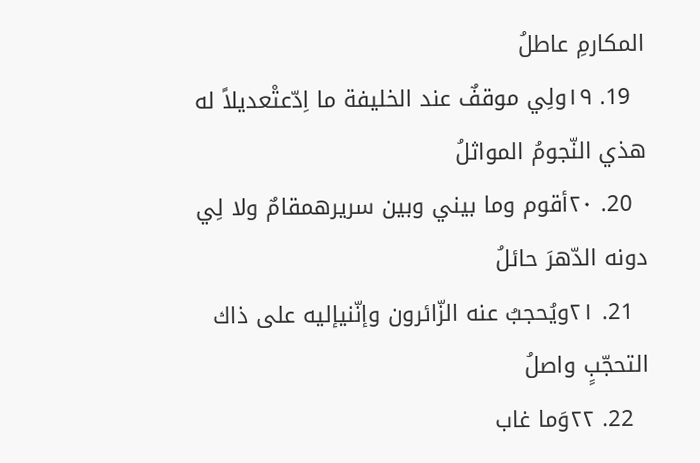المكارمِ عاطلُ
  19. ١٩ولِي موقفٌ عند الخليفة ما اِدّعتْعديلاً له هذي النّجومُ المواثلُ
  20. ٢٠أقوم وما بيني وبين سريرهمقامٌ ولا لِي دونه الدّهرَ حائلُ
  21. ٢١ويُحجبُ عنه الزّائرون وإنّنيإليه على ذاك التحجّبٍ واصلُ
  22. ٢٢وَما غاب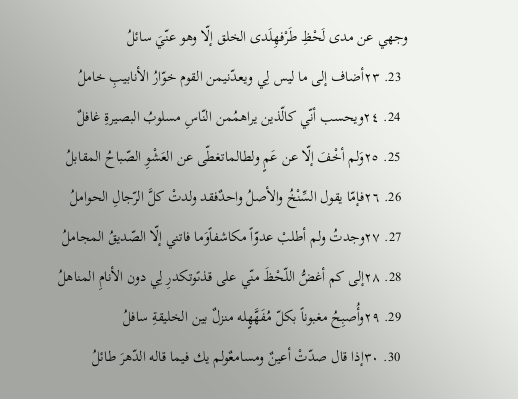وجهي عن مدى لَحْظِ طَرْفهِلَدى الخلق إلّا وهو عنّيَ سائلُ
  23. ٢٣أضاف إلى ما ليس لِي ويعدّنيمن القوم خوّارُ الأنابيبِ خاملُ
  24. ٢٤ويحسب أنّي كالّذين يراهمُمن النّاسِ مسلوبُ البصيرةِ غافلٌ
  25. ٢٥وَلم أخْفَ إلّا عن عَمٍ ولطالماتغطّى عن العَشْوِ الصّباحُ المقابلُ
  26. ٢٦فإمّا يقول السِّنْخُ والأصلُ واحدٌفقد ولدتْ كلَّ الرّجالِ الحواملُ
  27. ٢٧وجدتُ ولم أطلبْ عدوّاً مكاشفاًوَما فاتني إلّا الصّديقُ المجاملُ
  28. ٢٨إلى كم أغضُّ اللّحْظَ منّي على قذىًوتكدرِ لِي دون الأنامِ المناهلُ
  29. ٢٩وأُصبِحُ مغبوناً بكلّ مُفَهَّهٍله منزلٌ بين الخليقةِ سافلُ
  30. ٣٠إذا قال صدّتْ أعينٌ ومسامعٌولم يك فيما قاله الدّهرَ طائلُ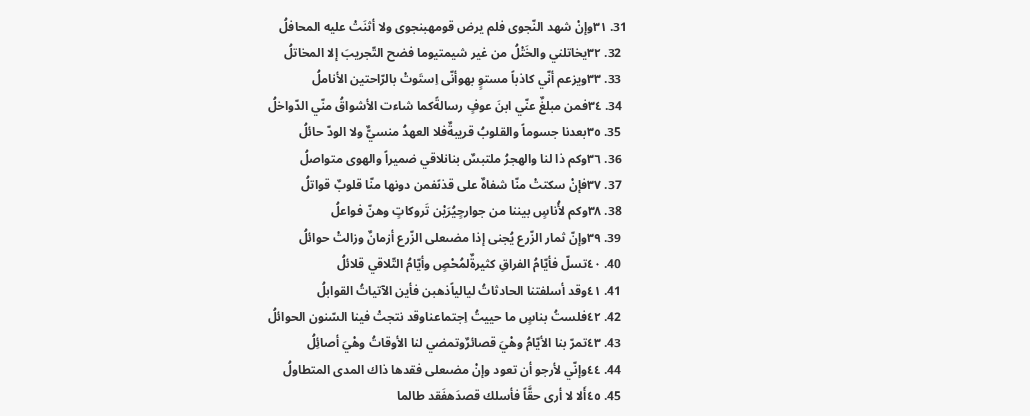31. ٣١وإنْ شهد النّجوى فلم يرض قومهبنجوى ولا أثنَتْ عليه المحافلُ
  32. ٣٢يخاتلني والخَتْلُ من غير شيمتيوما فضح التّجريبَ إلا المخاتلُ
  33. ٣٣ويزعم أنّي كاذباً مستوٍ بهوأنّى اِستَوتْ بالرّاحتين الأناملُ
  34. ٣٤فمن مبلغٌ عنّي ابنَ عوفٍ رسالةًكما شاءت الأشواقُ منّي الدّواخلُ
  35. ٣٥بعدنا جسوماً والقلوبُ قريبةٌفلا العهدُ منسيٌّ ولا الودّ حائلُ
  36. ٣٦وكم ذا لنا والهجرُ ملتبسٌ بنانلاقي ضميراً والهوى متواصلُ
  37. ٣٧فإنْ سكتتْ منّا شفاهٌ على قذىًفمن دونها منّا قلوبٌ قواتلُ
  38. ٣٨وكم لأُناسٍ بيننا من جوارحٍيُرَيْن تَروكاتٍ وهنّ فواعلُ
  39. ٣٩وإنّ ثمار الزّرع يُجنى إذا مضىعلى الزّرع أزمانٌ وزالتْ حوائلُ
  40. ٤٠تسلّ فأيّامُ الفراقِ كثيرةٌلمُحْصٍ وأيّامُ التّلاقي قلائلُ
  41. ٤١وقد أسلفتنا الحادثاتُ ليالياًذهبن فأين الآتياتُ القوابلُ
  42. ٤٢فلستُ بناسٍ ما حييتُ اِجتماعناوقد نتجتْ فينا السّنون الحوائلُ
  43. ٤٣تمرّ بنا الأيّامُ وهْيَ قصائرٌوتمضي لنا الأوقاتُ وهْيَ أصائِلُ
  44. ٤٤وإنّي لأرجو أن تعود وإنْ مضىعلى فقدها ذاك المدى المتطاولُ
  45. ٤٥أَلا لا أرى حقَّاً فأسلك قصدَهفَقد طالما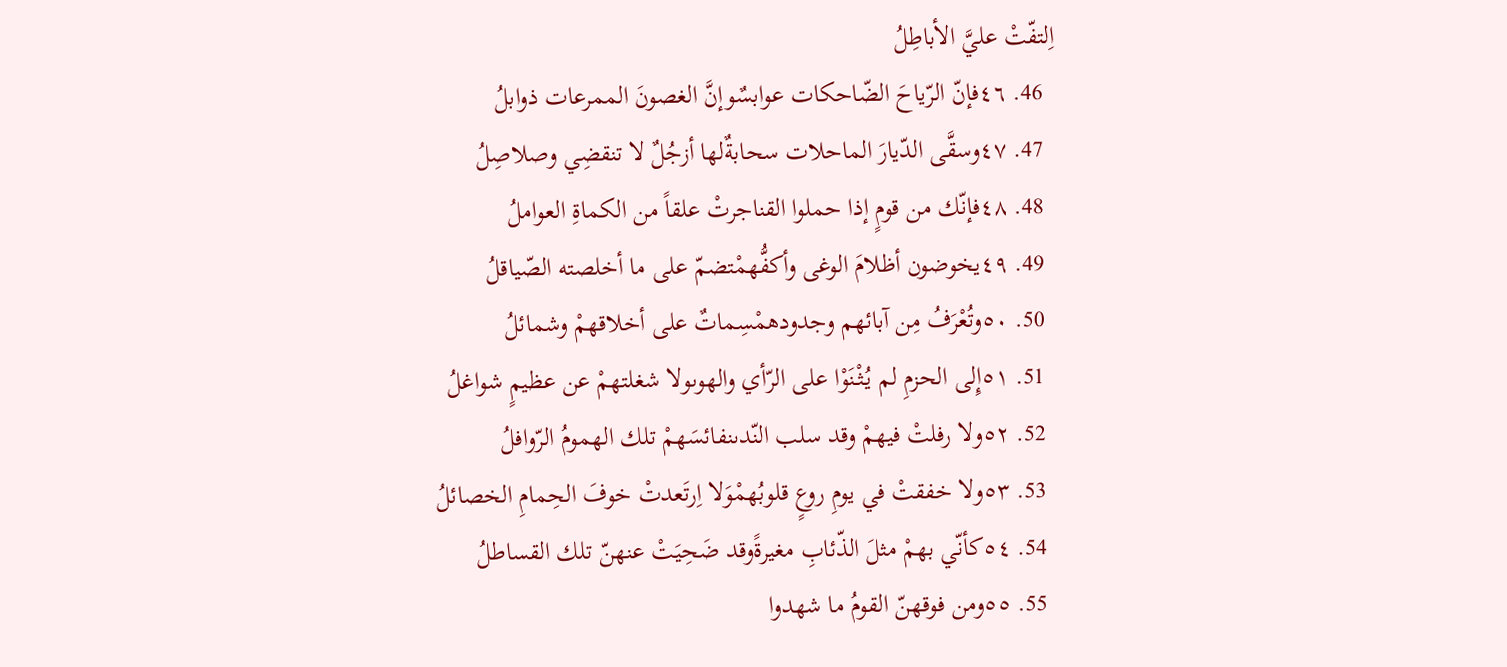اِلتفّتْ عليَّ الأباطِلُ
  46. ٤٦فإنّ الرّياحَ الضّاحكات عوابسٌوإنَّ الغصونَ الممرعات ذوابلُ
  47. ٤٧وسقَّى الدّيارَ الماحلات سحابةٌلها أزجُلٌ لا تنقضِي وصلاصِلُ
  48. ٤٨فإنّك من قومٍ إذا حملوا القناجرتْ علقاً من الكماةِ العواملُ
  49. ٤٩يخوضون أظلامَ الوغى وأكفُّهمْتضمّ على ما أخلصته الصّياقلُ
  50. ٥٠وتُعْرَفُ مِن آبائهم وجدودهمْسِماتٌ على أخلاقهمْ وشمائلُ
  51. ٥١إِلى الحزمِ لم يُثْنَوْا على الرّأي والهوىولا شغلتهمْ عن عظيمٍ شواغلُ
  52. ٥٢ولا رفلتْ فيهمْ وقد سلب النّدىنفائسَهمْ تلك الهمومُ الرّوافلُ
  53. ٥٣ولا خفقتْ في يومِ روعٍ قلوبُهمْوَلا اِرتَعدتْ خوفَ الحِمامِ الخصائلُ
  54. ٥٤كأنّي بهمْ مثلَ الذّئابِ مغيرةًوقد ضَحِيَتْ عنهنّ تلك القساطلُ
  55. ٥٥ومن فوقهنّ القومُ ما شهدوا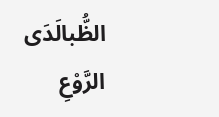الظُّبالَدَى الرَّوْعِ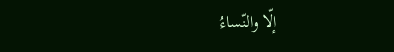إلّا والنّساءُ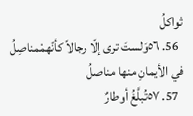ثواكلُ
  56. ٥٦وَلستَ ترى إلّا رجالاً كأنّهمْمناصِلُ في الأيمانِ منها مناصلُ
  57. ٥٧تُبلَّغُ أوطارٌ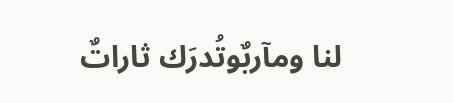لنا ومآربٌوتُدرَك ثاراتٌ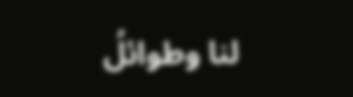لنا وطوائلُ